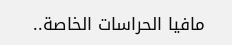مافيا الحراسات الخاصة..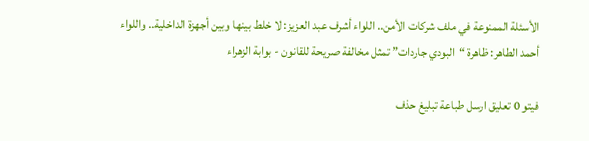الأسئلة الممنوعة في ملف شركات الأمن.. اللواء أشرف عبد العزيز: لا خلط بينها وبين أجهزة الداخلية.. واللواء أحمد الطاهر: ظاهرة “البودي جاردات” تمثل مخالفة صريحة للقانون - بوابة الزهراء

فيتو 0 تعليق ارسل طباعة تبليغ حذف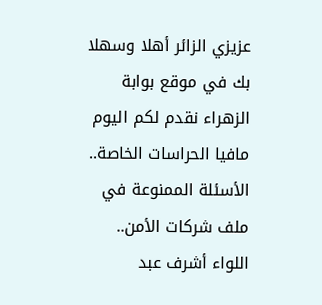عزيزي الزائر أهلا وسهلا بك في موقع بوابة الزهراء نقدم لكم اليوم مافيا الحراسات الخاصة.. الأسئلة الممنوعة في ملف شركات الأمن.. اللواء أشرف عبد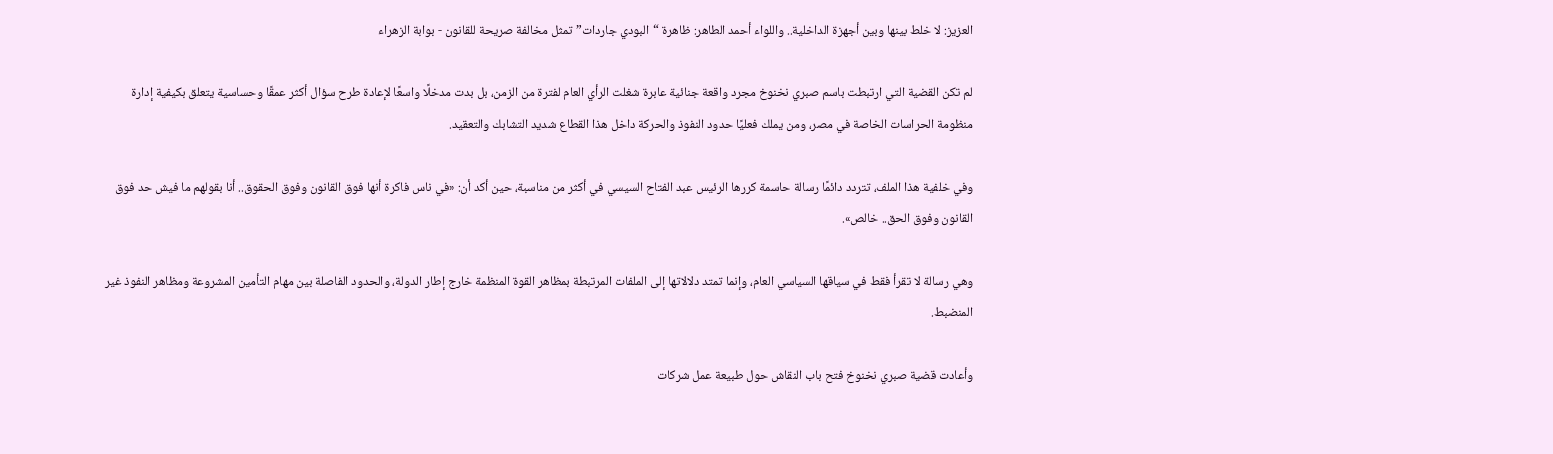العزيز: لا خلط بينها وبين أجهزة الداخلية.. واللواء أحمد الطاهر: ظاهرة “البودي جاردات” تمثل مخالفة صريحة للقانون - بوابة الزهراء

لم تكن القضية التي ارتبطت باسم صبري نخنوخ مجرد واقعة جنائية عابرة شغلت الرأي العام لفترة من الزمن، بل بدت مدخلًا واسعًا لإعادة طرح سؤال أكثر عمقًا وحساسية يتعلق بكيفية إدارة منظومة الحراسات الخاصة في مصر، ومن يملك فعليًا حدود النفوذ والحركة داخل هذا القطاع شديد التشابك والتعقيد.

وفي خلفية هذا الملف، تتردد دائمًا رسالة حاسمة كررها الرئيس عبد الفتاح السيسي في أكثر من مناسبة، حين أكد أن: «في ناس فاكرة أنها فوق القانون وفوق الحقوق.. أنا بقولهم ما فيش حد فوق القانون وفوق الحق.. خالص».

وهي رسالة لا تقرأ فقط في سياقها السياسي العام، وإنما تمتد دلالاتها إلى الملفات المرتبطة بمظاهر القوة المنظمة خارج إطار الدولة، والحدود الفاصلة بين مهام التأمين المشروعة ومظاهر النفوذ غير المنضبط.

وأعادت قضية صبري نخنوخ فتح باب النقاش حول طبيعة عمل شركات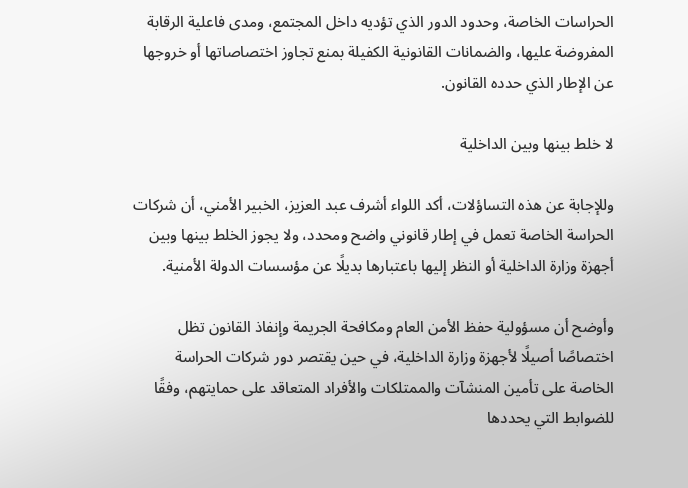الحراسات الخاصة، وحدود الدور الذي تؤديه داخل المجتمع، ومدى فاعلية الرقابة المفروضة عليها، والضمانات القانونية الكفيلة بمنع تجاوز اختصاصاتها أو خروجها عن الإطار الذي حدده القانون.

لا خلط بينها وبين الداخلية

وللإجابة عن هذه التساؤلات، أكد اللواء أشرف عبد العزيز، الخبير الأمني، أن شركات الحراسة الخاصة تعمل في إطار قانوني واضح ومحدد، ولا يجوز الخلط بينها وبين أجهزة وزارة الداخلية أو النظر إليها باعتبارها بديلًا عن مؤسسات الدولة الأمنية.

وأوضح أن مسؤولية حفظ الأمن العام ومكافحة الجريمة وإنفاذ القانون تظل اختصاصًا أصيلًا لأجهزة وزارة الداخلية، في حين يقتصر دور شركات الحراسة الخاصة على تأمين المنشآت والممتلكات والأفراد المتعاقد على حمايتهم، وفقًا للضوابط التي يحددها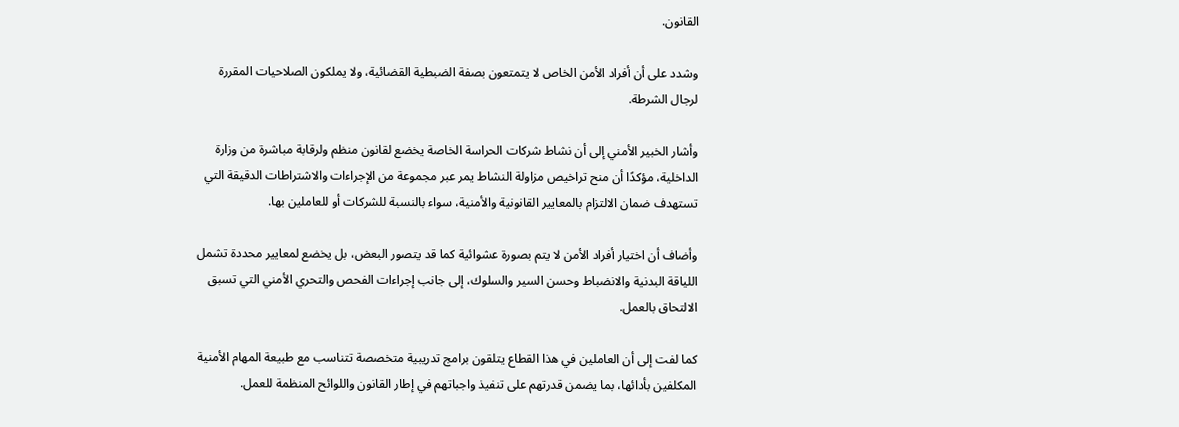القانون.

وشدد على أن أفراد الأمن الخاص لا يتمتعون بصفة الضبطية القضائية، ولا يملكون الصلاحيات المقررة لرجال الشرطة.

وأشار الخبير الأمني إلى أن نشاط شركات الحراسة الخاصة يخضع لقانون منظم ولرقابة مباشرة من وزارة الداخلية، مؤكدًا أن منح تراخيص مزاولة النشاط يمر عبر مجموعة من الإجراءات والاشتراطات الدقيقة التي تستهدف ضمان الالتزام بالمعايير القانونية والأمنية، سواء بالنسبة للشركات أو للعاملين بها.

وأضاف أن اختيار أفراد الأمن لا يتم بصورة عشوائية كما قد يتصور البعض، بل يخضع لمعايير محددة تشمل اللياقة البدنية والانضباط وحسن السير والسلوك، إلى جانب إجراءات الفحص والتحري الأمني التي تسبق الالتحاق بالعمل.

كما لفت إلى أن العاملين في هذا القطاع يتلقون برامج تدريبية متخصصة تتناسب مع طبيعة المهام الأمنية المكلفين بأدائها، بما يضمن قدرتهم على تنفيذ واجباتهم في إطار القانون واللوائح المنظمة للعمل.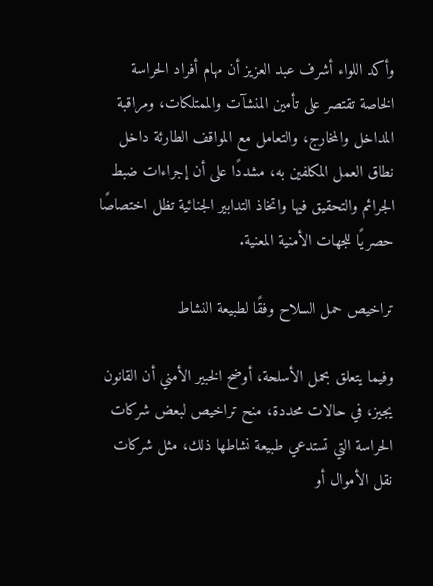وأكد اللواء أشرف عبد العزيز أن مهام أفراد الحراسة الخاصة تقتصر على تأمين المنشآت والممتلكات، ومراقبة المداخل والمخارج، والتعامل مع المواقف الطارئة داخل نطاق العمل المكلفين به، مشددًا على أن إجراءات ضبط الجرائم والتحقيق فيها واتخاذ التدابير الجنائية تظل اختصاصًا حصريًا للجهات الأمنية المعنية.

تراخيص حمل السلاح وفقًا لطبيعة النشاط

وفيما يتعلق بحمل الأسلحة، أوضح الخبير الأمني أن القانون يجيز، في حالات محددة، منح تراخيص لبعض شركات الحراسة التي تستدعي طبيعة نشاطها ذلك، مثل شركات نقل الأموال أو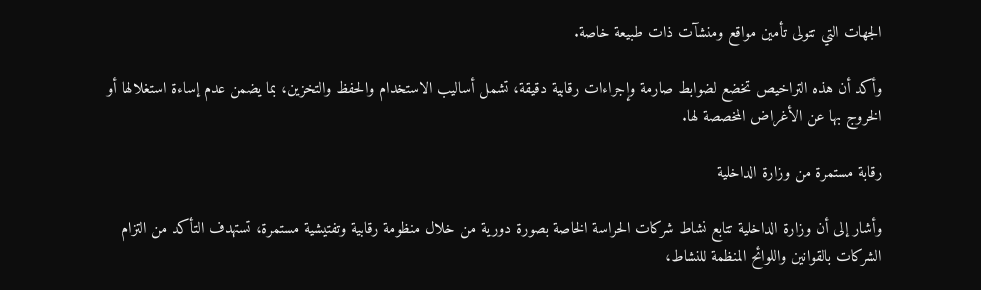الجهات التي تتولى تأمين مواقع ومنشآت ذات طبيعة خاصة.

وأكد أن هذه التراخيص تخضع لضوابط صارمة وإجراءات رقابية دقيقة، تشمل أساليب الاستخدام والحفظ والتخزين، بما يضمن عدم إساءة استغلالها أو الخروج بها عن الأغراض المخصصة لها.

رقابة مستمرة من وزارة الداخلية

وأشار إلى أن وزارة الداخلية تتابع نشاط شركات الحراسة الخاصة بصورة دورية من خلال منظومة رقابية وتفتيشية مستمرة، تستهدف التأكد من التزام الشركات بالقوانين واللوائح المنظمة للنشاط،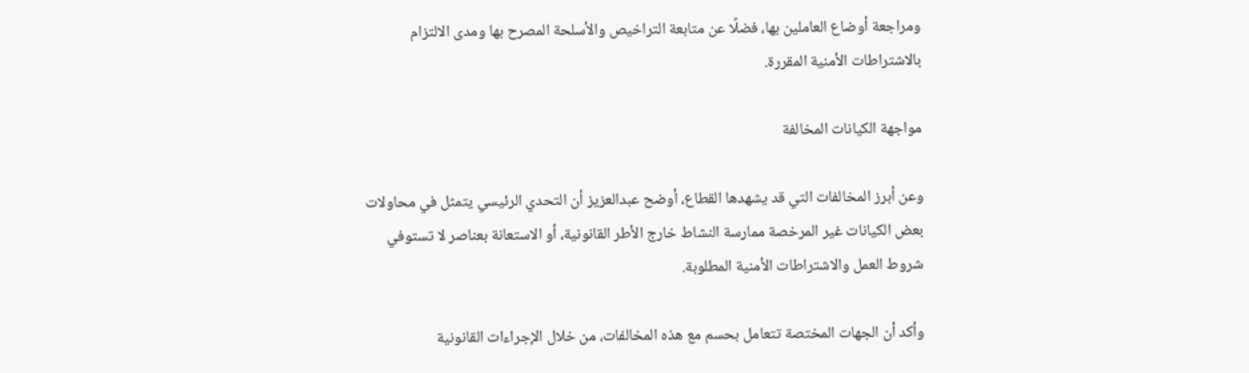ومراجعة أوضاع العاملين بها، فضلًا عن متابعة التراخيص والأسلحة المصرح بها ومدى الالتزام بالاشتراطات الأمنية المقررة.

مواجهة الكيانات المخالفة

وعن أبرز المخالفات التي قد يشهدها القطاع، أوضح عبدالعزيز أن التحدي الرئيسي يتمثل في محاولات بعض الكيانات غير المرخصة ممارسة النشاط خارج الأطر القانونية، أو الاستعانة بعناصر لا تستوفي شروط العمل والاشتراطات الأمنية المطلوبة.

وأكد أن الجهات المختصة تتعامل بحسم مع هذه المخالفات، من خلال الإجراءات القانونية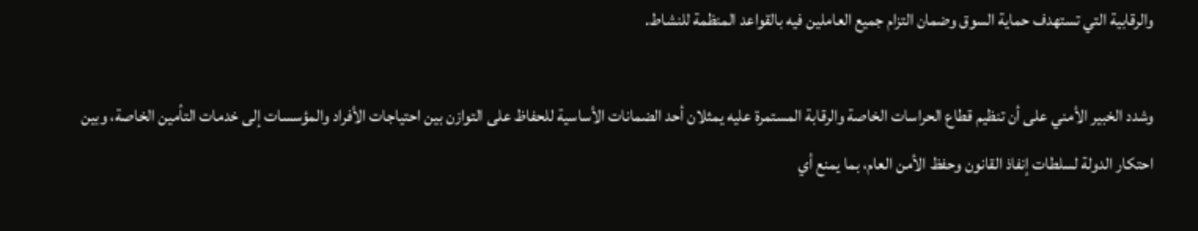والرقابية التي تستهدف حماية السوق وضمان التزام جميع العاملين فيه بالقواعد المنظمة للنشاط.

وشدد الخبير الأمني على أن تنظيم قطاع الحراسات الخاصة والرقابة المستمرة عليه يمثلان أحد الضمانات الأساسية للحفاظ على التوازن بين احتياجات الأفراد والمؤسسات إلى خدمات التأمين الخاصة، وبين احتكار الدولة لسلطات إنفاذ القانون وحفظ الأمن العام، بما يمنع أي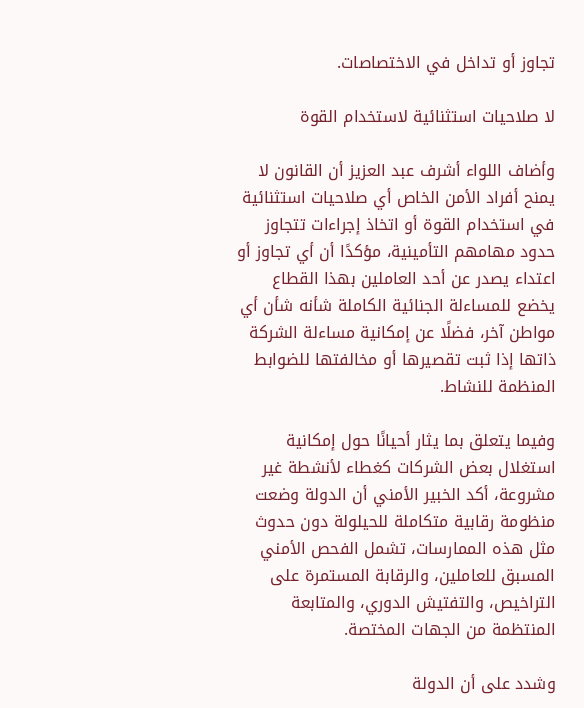تجاوز أو تداخل في الاختصاصات.

لا صلاحيات استثنائية لاستخدام القوة

وأضاف اللواء أشرف عبد العزيز أن القانون لا يمنح أفراد الأمن الخاص أي صلاحيات استثنائية في استخدام القوة أو اتخاذ إجراءات تتجاوز حدود مهامهم التأمينية، مؤكدًا أن أي تجاوز أو اعتداء يصدر عن أحد العاملين بهذا القطاع يخضع للمساءلة الجنائية الكاملة شأنه شأن أي مواطن آخر، فضلًا عن إمكانية مساءلة الشركة ذاتها إذا ثبت تقصيرها أو مخالفتها للضوابط المنظمة للنشاط.

وفيما يتعلق بما يثار أحيانًا حول إمكانية استغلال بعض الشركات كغطاء لأنشطة غير مشروعة، أكد الخبير الأمني أن الدولة وضعت منظومة رقابية متكاملة للحيلولة دون حدوث مثل هذه الممارسات، تشمل الفحص الأمني المسبق للعاملين، والرقابة المستمرة على التراخيص، والتفتيش الدوري، والمتابعة المنتظمة من الجهات المختصة.

وشدد على أن الدولة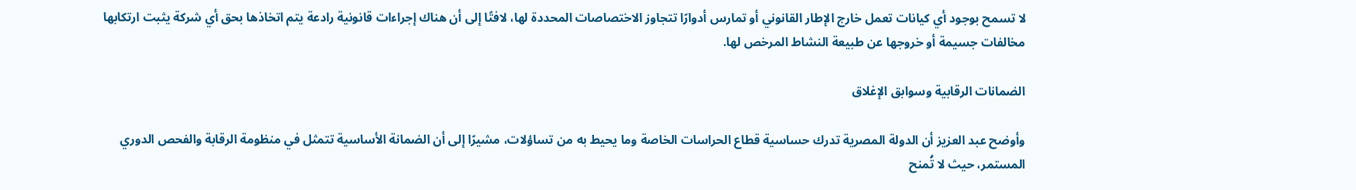لا تسمح بوجود أي كيانات تعمل خارج الإطار القانوني أو تمارس أدوارًا تتجاوز الاختصاصات المحددة لها، لافتًا إلى أن هناك إجراءات قانونية رادعة يتم اتخاذها بحق أي شركة يثبت ارتكابها مخالفات جسيمة أو خروجها عن طبيعة النشاط المرخص لها.

الضمانات الرقابية وسوابق الإغلاق

وأوضح عبد العزيز أن الدولة المصرية تدرك حساسية قطاع الحراسات الخاصة وما يحيط به من تساؤلات، مشيرًا إلى أن الضمانة الأساسية تتمثل في منظومة الرقابة والفحص الدوري المستمر، حيث لا تُمنح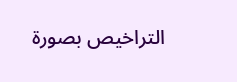التراخيص بصورة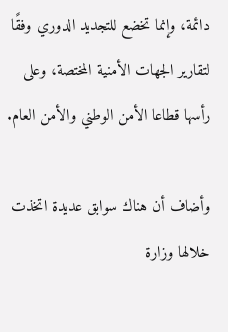دائمة، وإنما تخضع للتجديد الدوري وفقًا لتقارير الجهات الأمنية المختصة، وعلى رأسها قطاعا الأمن الوطني والأمن العام.

وأضاف أن هناك سوابق عديدة اتخذت خلالها وزارة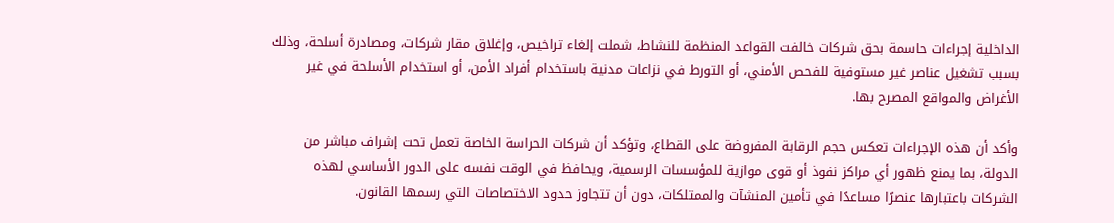الداخلية إجراءات حاسمة بحق شركات خالفت القواعد المنظمة للنشاط، شملت إلغاء تراخيص، وإغلاق مقار شركات، ومصادرة أسلحة، وذلك بسبب تشغيل عناصر غير مستوفية للفحص الأمني، أو التورط في نزاعات مدنية باستخدام أفراد الأمن، أو استخدام الأسلحة في غير الأغراض والمواقع المصرح بها.

وأكد أن هذه الإجراءات تعكس حجم الرقابة المفروضة على القطاع، وتؤكد أن شركات الحراسة الخاصة تعمل تحت إشراف مباشر من الدولة، بما يمنع ظهور أي مراكز نفوذ أو قوى موازية للمؤسسات الرسمية، ويحافظ في الوقت نفسه على الدور الأساسي لهذه الشركات باعتبارها عنصرًا مساعدًا في تأمين المنشآت والممتلكات، دون أن تتجاوز حدود الاختصاصات التي رسمها القانون.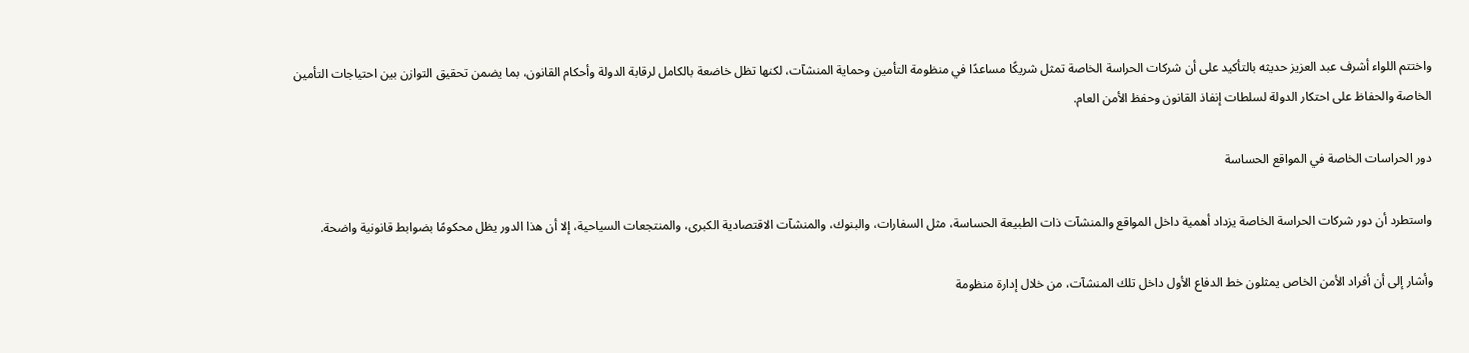واختتم اللواء أشرف عبد العزيز حديثه بالتأكيد على أن شركات الحراسة الخاصة تمثل شريكًا مساعدًا في منظومة التأمين وحماية المنشآت، لكنها تظل خاضعة بالكامل لرقابة الدولة وأحكام القانون، بما يضمن تحقيق التوازن بين احتياجات التأمين الخاصة والحفاظ على احتكار الدولة لسلطات إنفاذ القانون وحفظ الأمن العام.

دور الحراسات الخاصة في المواقع الحساسة

واستطرد أن دور شركات الحراسة الخاصة يزداد أهمية داخل المواقع والمنشآت ذات الطبيعة الحساسة، مثل السفارات، والبنوك، والمنشآت الاقتصادية الكبرى، والمنتجعات السياحية، إلا أن هذا الدور يظل محكومًا بضوابط قانونية واضحة.

وأشار إلى أن أفراد الأمن الخاص يمثلون خط الدفاع الأول داخل تلك المنشآت، من خلال إدارة منظومة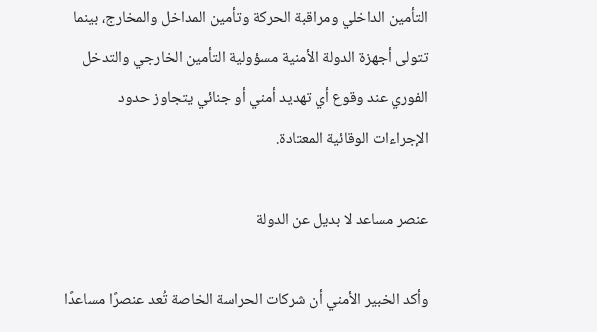التأمين الداخلي ومراقبة الحركة وتأمين المداخل والمخارج، بينما تتولى أجهزة الدولة الأمنية مسؤولية التأمين الخارجي والتدخل الفوري عند وقوع أي تهديد أمني أو جنائي يتجاوز حدود الإجراءات الوقائية المعتادة.

عنصر مساعد لا بديل عن الدولة

وأكد الخبير الأمني أن شركات الحراسة الخاصة تُعد عنصرًا مساعدًا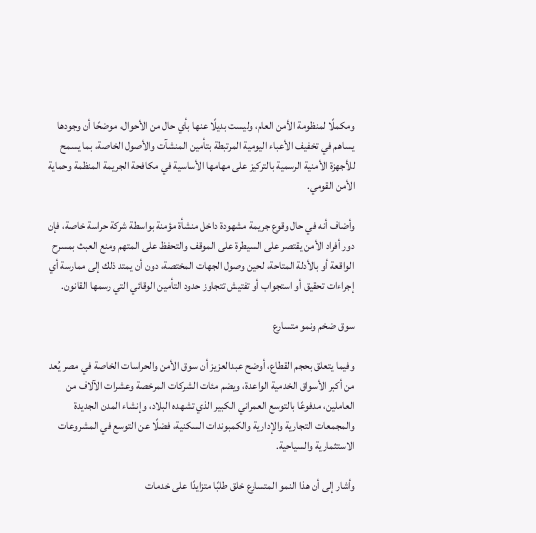ومكملًا لمنظومة الأمن العام، وليست بديلًا عنها بأي حال من الأحوال، موضحًا أن وجودها يساهم في تخفيف الأعباء اليومية المرتبطة بتأمين المنشآت والأصول الخاصة، بما يسمح للأجهزة الأمنية الرسمية بالتركيز على مهامها الأساسية في مكافحة الجريمة المنظمة وحماية الأمن القومي.

وأضاف أنه في حال وقوع جريمة مشهودة داخل منشأة مؤمنة بواسطة شركة حراسة خاصة، فإن دور أفراد الأمن يقتصر على السيطرة على الموقف والتحفظ على المتهم ومنع العبث بمسرح الواقعة أو بالأدلة المتاحة، لحين وصول الجهات المختصة، دون أن يمتد ذلك إلى ممارسة أي إجراءات تحقيق أو استجواب أو تفتيش تتجاوز حدود التأمين الوقائي التي رسمها القانون.

سوق ضخم ونمو متسارع

وفيما يتعلق بحجم القطاع، أوضح عبدالعزيز أن سوق الأمن والحراسات الخاصة في مصر يُعد من أكبر الأسواق الخدمية الواعدة، ويضم مئات الشركات المرخصة وعشرات الآلاف من العاملين، مدفوعًا بالتوسع العمراني الكبير الذي تشهده البلاد، وإنشاء المدن الجديدة والمجمعات التجارية والإدارية والكمبوندات السكنية، فضلًا عن التوسع في المشروعات الاستثمارية والسياحية.

وأشار إلى أن هذا النمو المتسارع خلق طلبًا متزايدًا على خدمات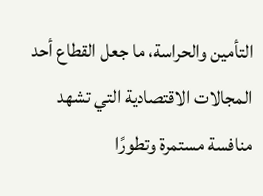التأمين والحراسة، ما جعل القطاع أحد المجالات الاقتصادية التي تشهد منافسة مستمرة وتطورًا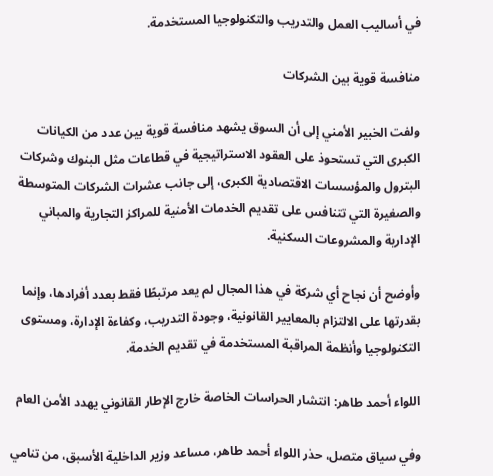في أساليب العمل والتدريب والتكنولوجيا المستخدمة.

منافسة قوية بين الشركات

ولفت الخبير الأمني إلى أن السوق يشهد منافسة قوية بين عدد من الكيانات الكبرى التي تستحوذ على العقود الاستراتيجية في قطاعات مثل البنوك وشركات البترول والمؤسسات الاقتصادية الكبرى، إلى جانب عشرات الشركات المتوسطة والصغيرة التي تتنافس على تقديم الخدمات الأمنية للمراكز التجارية والمباني الإدارية والمشروعات السكنية.

وأوضح أن نجاح أي شركة في هذا المجال لم يعد مرتبطًا فقط بعدد أفرادها، وإنما بقدرتها على الالتزام بالمعايير القانونية، وجودة التدريب، وكفاءة الإدارة، ومستوى التكنولوجيا وأنظمة المراقبة المستخدمة في تقديم الخدمة.

اللواء أحمد طاهر: انتشار الحراسات الخاصة خارج الإطار القانوني يهدد الأمن العام

وفي سياق متصل، حذر اللواء أحمد طاهر، مساعد وزير الداخلية الأسبق، من تنامي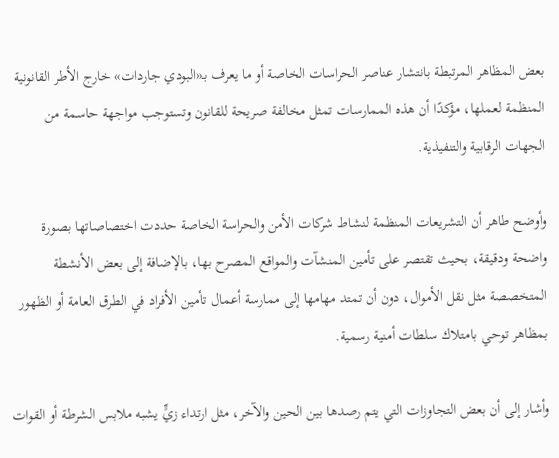بعض المظاهر المرتبطة بانتشار عناصر الحراسات الخاصة أو ما يعرف بـ«البودي جاردات» خارج الأطر القانونية المنظمة لعملها، مؤكدًا أن هذه الممارسات تمثل مخالفة صريحة للقانون وتستوجب مواجهة حاسمة من الجهات الرقابية والتنفيذية.

وأوضح طاهر أن التشريعات المنظمة لنشاط شركات الأمن والحراسة الخاصة حددت اختصاصاتها بصورة واضحة ودقيقة، بحيث تقتصر على تأمين المنشآت والمواقع المصرح بها، بالإضافة إلى بعض الأنشطة المتخصصة مثل نقل الأموال، دون أن تمتد مهامها إلى ممارسة أعمال تأمين الأفراد في الطرق العامة أو الظهور بمظاهر توحي بامتلاك سلطات أمنية رسمية.

وأشار إلى أن بعض التجاوزات التي يتم رصدها بين الحين والآخر، مثل ارتداء زيٍّ يشبه ملابس الشرطة أو القوات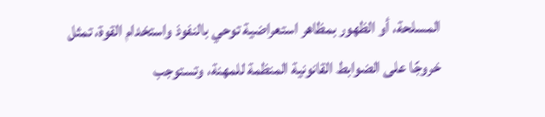المسلحة، أو الظهور بمظاهر استعراضية توحي بالنفوذ واستخدام القوة، تمثل خروجًا على الضوابط القانونية المنظمة للمهنة، وتستوجب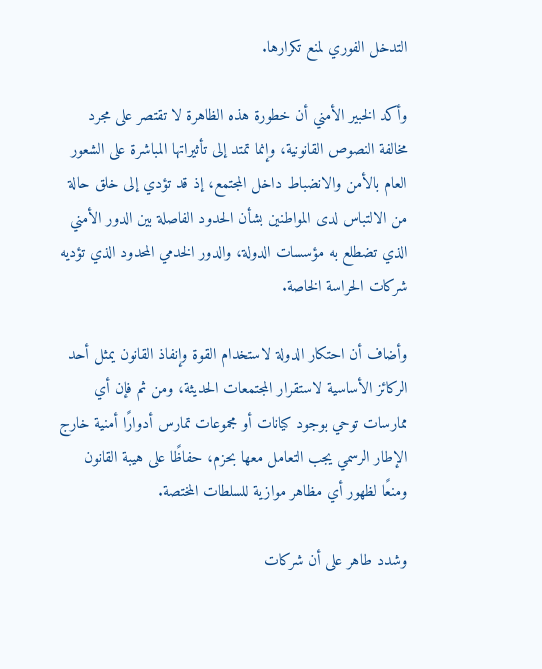التدخل الفوري لمنع تكرارها.

وأكد الخبير الأمني أن خطورة هذه الظاهرة لا تقتصر على مجرد مخالفة النصوص القانونية، وإنما تمتد إلى تأثيراتها المباشرة على الشعور العام بالأمن والانضباط داخل المجتمع، إذ قد تؤدي إلى خلق حالة من الالتباس لدى المواطنين بشأن الحدود الفاصلة بين الدور الأمني الذي تضطلع به مؤسسات الدولة، والدور الخدمي المحدود الذي تؤديه شركات الحراسة الخاصة.

وأضاف أن احتكار الدولة لاستخدام القوة وإنفاذ القانون يمثل أحد الركائز الأساسية لاستقرار المجتمعات الحديثة، ومن ثم فإن أي ممارسات توحي بوجود كيانات أو مجموعات تمارس أدوارًا أمنية خارج الإطار الرسمي يجب التعامل معها بحزم، حفاظًا على هيبة القانون ومنعًا لظهور أي مظاهر موازية للسلطات المختصة.

وشدد طاهر على أن شركات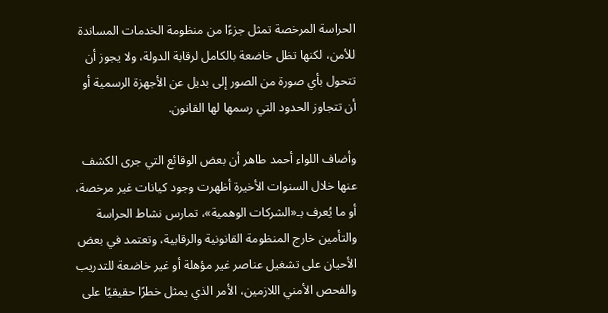الحراسة المرخصة تمثل جزءًا من منظومة الخدمات المساندة للأمن، لكنها تظل خاضعة بالكامل لرقابة الدولة، ولا يجوز أن تتحول بأي صورة من الصور إلى بديل عن الأجهزة الرسمية أو أن تتجاوز الحدود التي رسمها لها القانون.

وأضاف اللواء أحمد طاهر أن بعض الوقائع التي جرى الكشف عنها خلال السنوات الأخيرة أظهرت وجود كيانات غير مرخصة، أو ما يُعرف بـ«الشركات الوهمية»، تمارس نشاط الحراسة والتأمين خارج المنظومة القانونية والرقابية، وتعتمد في بعض الأحيان على تشغيل عناصر غير مؤهلة أو غير خاضعة للتدريب والفحص الأمني اللازمين، الأمر الذي يمثل خطرًا حقيقيًا على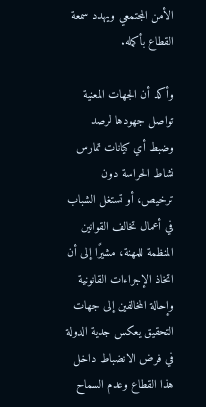الأمن المجتمعي ويهدد سمعة القطاع بأكمله.

وأكد أن الجهات المعنية تواصل جهودها لرصد وضبط أي كيانات تمارس نشاط الحراسة دون ترخيص، أو تستغل الشباب في أعمال تخالف القوانين المنظمة للمهنة، مشيرًا إلى أن اتخاذ الإجراءات القانونية وإحالة المخالفين إلى جهات التحقيق يعكس جدية الدولة في فرض الانضباط داخل هذا القطاع وعدم السماح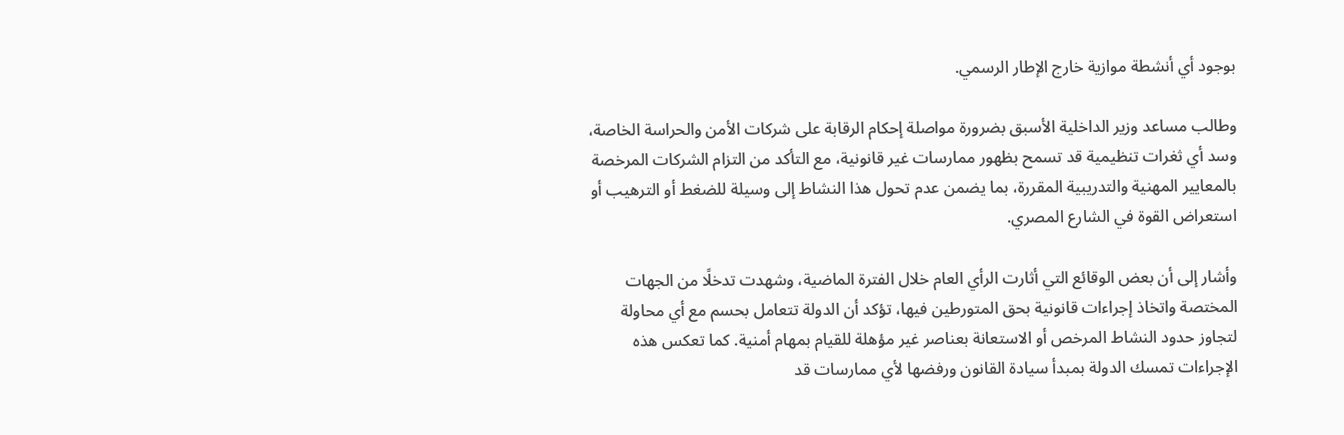بوجود أي أنشطة موازية خارج الإطار الرسمي.

وطالب مساعد وزير الداخلية الأسبق بضرورة مواصلة إحكام الرقابة على شركات الأمن والحراسة الخاصة، وسد أي ثغرات تنظيمية قد تسمح بظهور ممارسات غير قانونية، مع التأكد من التزام الشركات المرخصة بالمعايير المهنية والتدريبية المقررة، بما يضمن عدم تحول هذا النشاط إلى وسيلة للضغط أو الترهيب أو استعراض القوة في الشارع المصري.

وأشار إلى أن بعض الوقائع التي أثارت الرأي العام خلال الفترة الماضية، وشهدت تدخلًا من الجهات المختصة واتخاذ إجراءات قانونية بحق المتورطين فيها، تؤكد أن الدولة تتعامل بحسم مع أي محاولة لتجاوز حدود النشاط المرخص أو الاستعانة بعناصر غير مؤهلة للقيام بمهام أمنية. كما تعكس هذه الإجراءات تمسك الدولة بمبدأ سيادة القانون ورفضها لأي ممارسات قد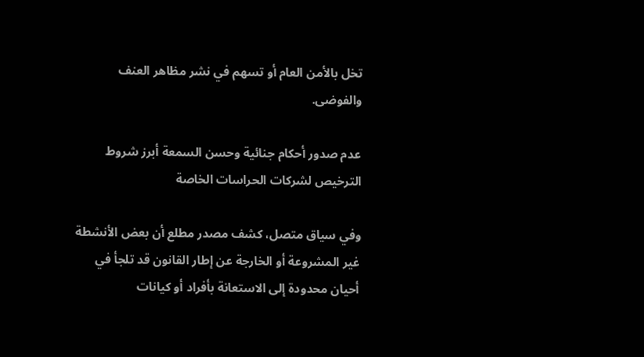تخل بالأمن العام أو تسهم في نشر مظاهر العنف والفوضى.

عدم صدور أحكام جنائية وحسن السمعة أبرز شروط الترخيص لشركات الحراسات الخاصة

وفي سياق متصل، كشف مصدر مطلع أن بعض الأنشطة غير المشروعة أو الخارجة عن إطار القانون قد تلجأ في أحيان محدودة إلى الاستعانة بأفراد أو كيانات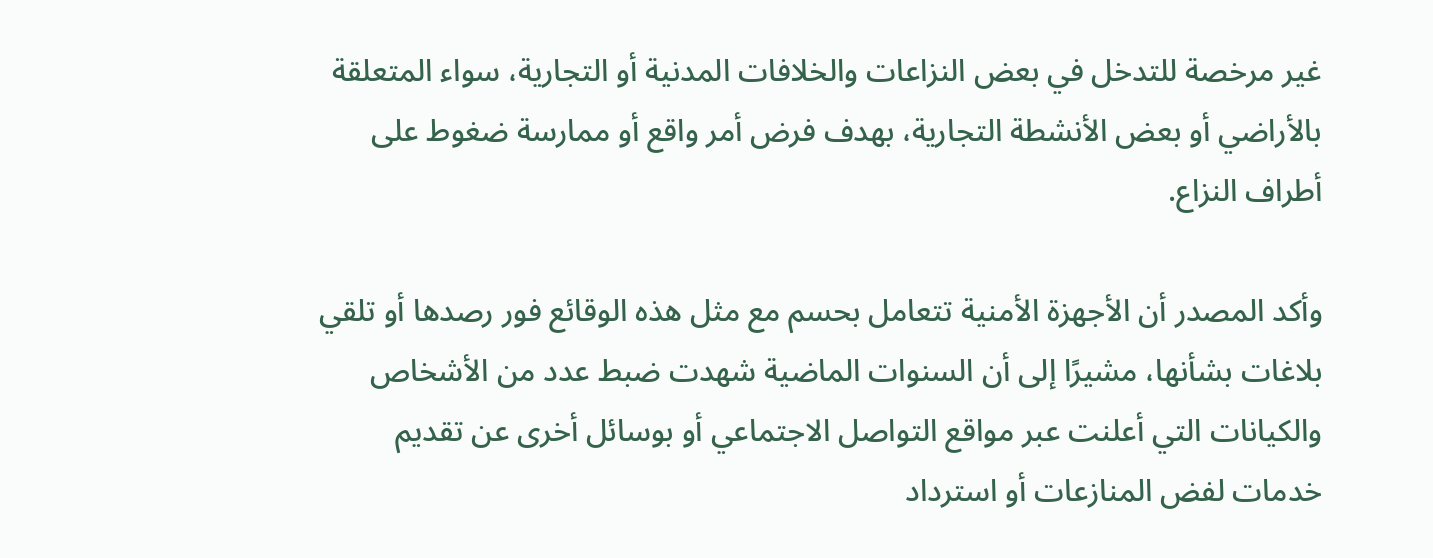غير مرخصة للتدخل في بعض النزاعات والخلافات المدنية أو التجارية، سواء المتعلقة بالأراضي أو بعض الأنشطة التجارية، بهدف فرض أمر واقع أو ممارسة ضغوط على أطراف النزاع.

وأكد المصدر أن الأجهزة الأمنية تتعامل بحسم مع مثل هذه الوقائع فور رصدها أو تلقي بلاغات بشأنها، مشيرًا إلى أن السنوات الماضية شهدت ضبط عدد من الأشخاص والكيانات التي أعلنت عبر مواقع التواصل الاجتماعي أو بوسائل أخرى عن تقديم خدمات لفض المنازعات أو استرداد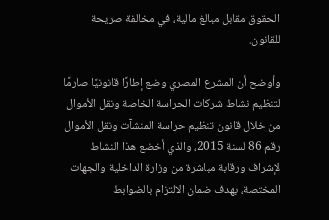الحقوق مقابل مبالغ مالية، في مخالفة صريحة للقانون.

وأوضح أن المشرع المصري وضع إطارًا قانونيًا صارمًا لتنظيم نشاط شركات الحراسة الخاصة ونقل الأموال من خلال قانون تنظيم حراسة المنشآت ونقل الأموال رقم 86 لسنة 2015، والذي أخضع هذا النشاط لإشراف ورقابة مباشرة من وزارة الداخلية والجهات المختصة، بهدف ضمان الالتزام بالضوابط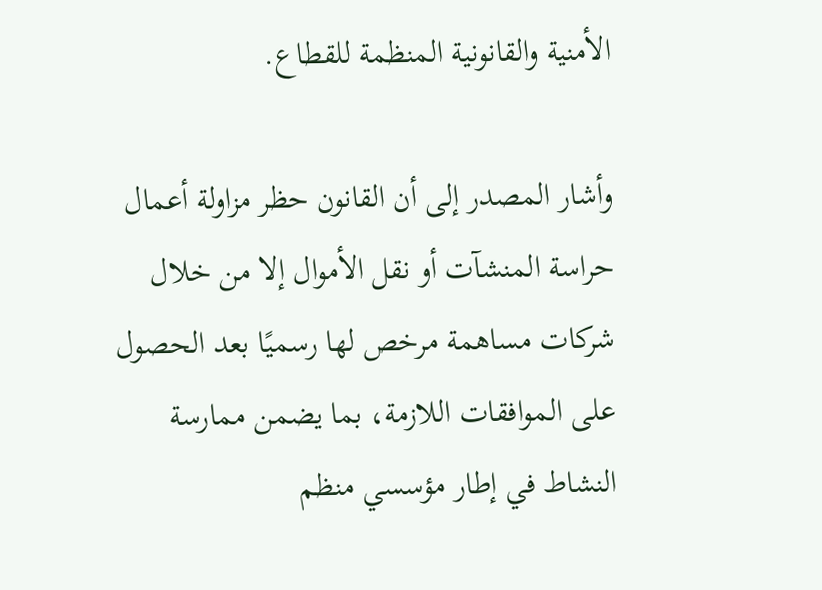الأمنية والقانونية المنظمة للقطاع.

وأشار المصدر إلى أن القانون حظر مزاولة أعمال حراسة المنشآت أو نقل الأموال إلا من خلال شركات مساهمة مرخص لها رسميًا بعد الحصول على الموافقات اللازمة، بما يضمن ممارسة النشاط في إطار مؤسسي منظم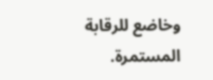وخاضع للرقابة المستمرة.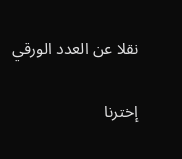نقلا عن العدد الورقي

إخترنا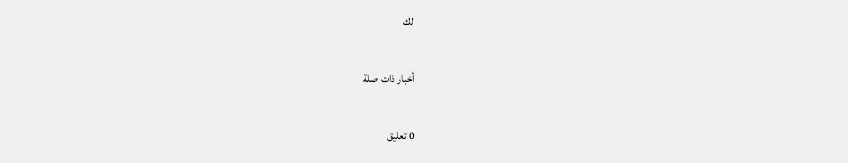لك

أخبار ذات صلة

0 تعليق